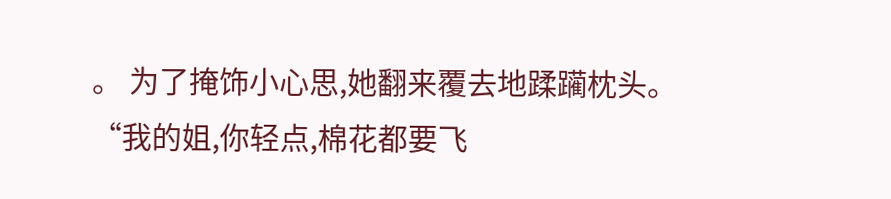。 为了掩饰小心思,她翻来覆去地蹂躏枕头。 “我的姐,你轻点,棉花都要飞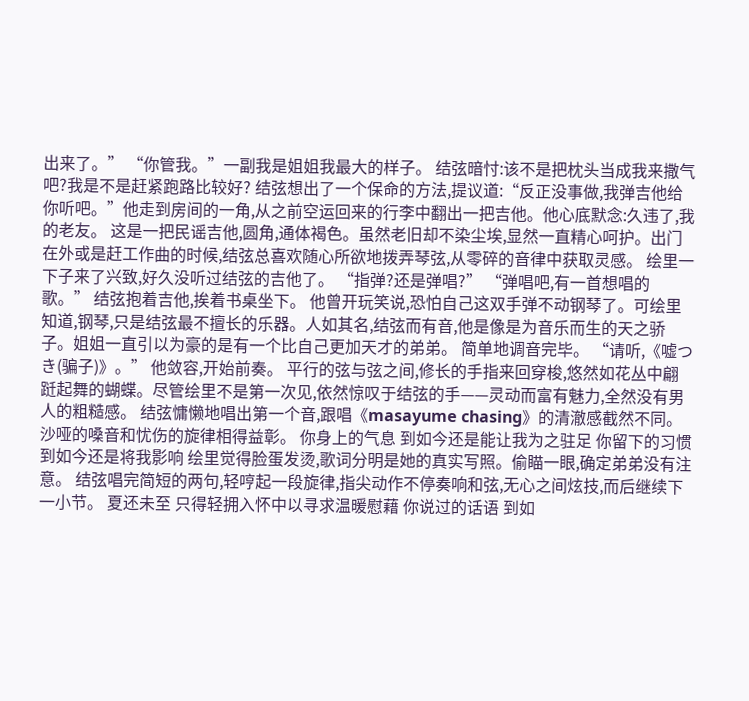出来了。” “你管我。”一副我是姐姐我最大的样子。 结弦暗忖:该不是把枕头当成我来撒气吧?我是不是赶紧跑路比较好? 结弦想出了一个保命的方法,提议道:“反正没事做,我弹吉他给你听吧。”他走到房间的一角,从之前空运回来的行李中翻出一把吉他。他心底默念:久违了,我的老友。 这是一把民谣吉他,圆角,通体褐色。虽然老旧却不染尘埃,显然一直精心呵护。出门在外或是赶工作曲的时候,结弦总喜欢随心所欲地拨弄琴弦,从零碎的音律中获取灵感。 绘里一下子来了兴致,好久没听过结弦的吉他了。 “指弹?还是弹唱?” “弹唱吧,有一首想唱的歌。” 结弦抱着吉他,挨着书桌坐下。 他曾开玩笑说,恐怕自己这双手弹不动钢琴了。可绘里知道,钢琴,只是结弦最不擅长的乐器。人如其名,结弦而有音,他是像是为音乐而生的天之骄子。姐姐一直引以为豪的是有一个比自己更加天才的弟弟。 简单地调音完毕。 “请听,《嘘つき(骗子)》。” 他敛容,开始前奏。 平行的弦与弦之间,修长的手指来回穿梭,悠然如花丛中翩跹起舞的蝴蝶。尽管绘里不是第一次见,依然惊叹于结弦的手——灵动而富有魅力,全然没有男人的粗糙感。 结弦慵懒地唱出第一个音,跟唱《masayume chasing》的清澈感截然不同。沙哑的嗓音和忧伤的旋律相得益彰。 你身上的气息 到如今还是能让我为之驻足 你留下的习惯 到如今还是将我影响 绘里觉得脸蛋发烫,歌词分明是她的真实写照。偷瞄一眼,确定弟弟没有注意。 结弦唱完简短的两句,轻哼起一段旋律,指尖动作不停奏响和弦,无心之间炫技,而后继续下一小节。 夏还未至 只得轻拥入怀中以寻求温暖慰藉 你说过的话语 到如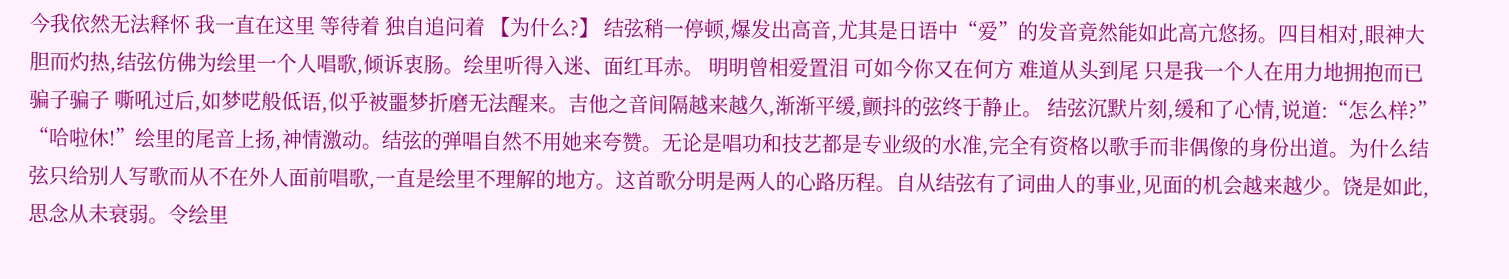今我依然无法释怀 我一直在这里 等待着 独自追问着 【为什么?】 结弦稍一停顿,爆发出高音,尤其是日语中“爱”的发音竟然能如此高亢悠扬。四目相对,眼神大胆而灼热,结弦仿佛为绘里一个人唱歌,倾诉衷肠。绘里听得入迷、面红耳赤。 明明曾相爱置泪 可如今你又在何方 难道从头到尾 只是我一个人在用力地拥抱而已 骗子骗子 嘶吼过后,如梦呓般低语,似乎被噩梦折磨无法醒来。吉他之音间隔越来越久,渐渐平缓,颤抖的弦终于静止。 结弦沉默片刻,缓和了心情,说道:“怎么样?” “哈啦休!”绘里的尾音上扬,神情激动。结弦的弹唱自然不用她来夸赞。无论是唱功和技艺都是专业级的水准,完全有资格以歌手而非偶像的身份出道。为什么结弦只给别人写歌而从不在外人面前唱歌,一直是绘里不理解的地方。这首歌分明是两人的心路历程。自从结弦有了词曲人的事业,见面的机会越来越少。饶是如此,思念从未衰弱。令绘里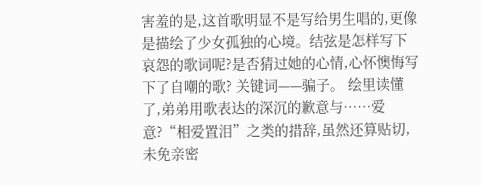害羞的是,这首歌明显不是写给男生唱的,更像是描绘了少女孤独的心境。结弦是怎样写下哀怨的歌词呢?是否猜过她的心情,心怀懊悔写下了自嘲的歌? 关键词——骗子。 绘里读懂了,弟弟用歌表达的深沉的歉意与……爱意?“相爱置泪”之类的措辞,虽然还算贴切,未免亲密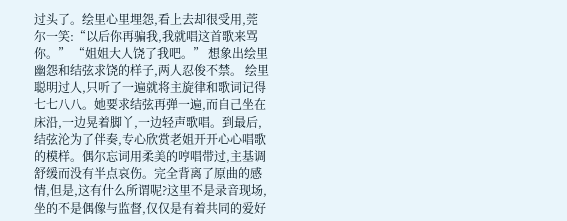过头了。绘里心里埋怨,看上去却很受用,莞尔一笑:“以后你再骗我,我就唱这首歌来骂你。” “姐姐大人饶了我吧。” 想象出绘里幽怨和结弦求饶的样子,两人忍俊不禁。 绘里聪明过人,只听了一遍就将主旋律和歌词记得七七八八。她要求结弦再弹一遍,而自己坐在床沿,一边晃着脚丫,一边轻声歌唱。到最后,结弦沦为了伴奏,专心欣赏老姐开开心心唱歌的模样。偶尔忘词用柔美的哼唱带过,主基调舒缓而没有半点哀伤。完全背离了原曲的感情,但是,这有什么所谓呢?这里不是录音现场,坐的不是偶像与监督,仅仅是有着共同的爱好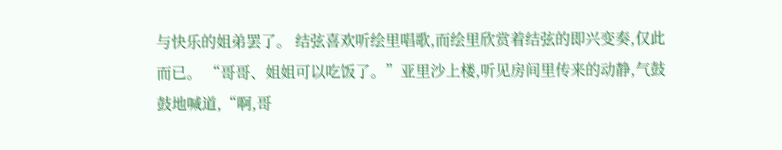与快乐的姐弟罢了。 结弦喜欢听绘里唱歌,而绘里欣赏着结弦的即兴变奏,仅此而已。 “哥哥、姐姐可以吃饭了。”亚里沙上楼,听见房间里传来的动静,气鼓鼓地喊道,“啊,哥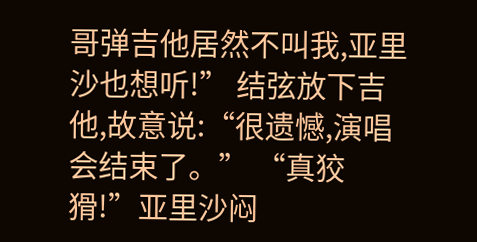哥弹吉他居然不叫我,亚里沙也想听!” 结弦放下吉他,故意说:“很遗憾,演唱会结束了。” “真狡猾!”亚里沙闷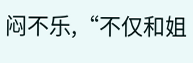闷不乐,“不仅和姐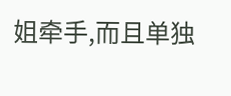姐牵手,而且单独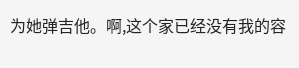为她弹吉他。啊,这个家已经没有我的容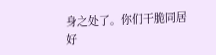身之处了。你们干脆同居好